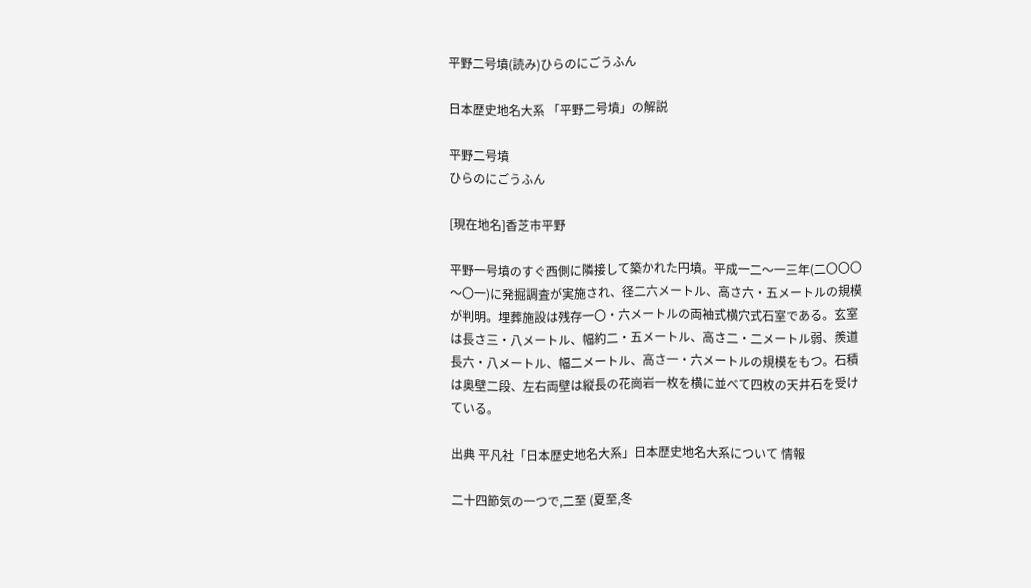平野二号墳(読み)ひらのにごうふん

日本歴史地名大系 「平野二号墳」の解説

平野二号墳
ひらのにごうふん

[現在地名]香芝市平野

平野一号墳のすぐ西側に隣接して築かれた円墳。平成一二〜一三年(二〇〇〇〜〇一)に発掘調査が実施され、径二六メートル、高さ六・五メートルの規模が判明。埋葬施設は残存一〇・六メートルの両袖式横穴式石室である。玄室は長さ三・八メートル、幅約二・五メートル、高さ二・二メートル弱、羨道長六・八メートル、幅二メートル、高さ一・六メートルの規模をもつ。石積は奥壁二段、左右両壁は縦長の花崗岩一枚を横に並べて四枚の天井石を受けている。

出典 平凡社「日本歴史地名大系」日本歴史地名大系について 情報

二十四節気の一つで,二至 (夏至,冬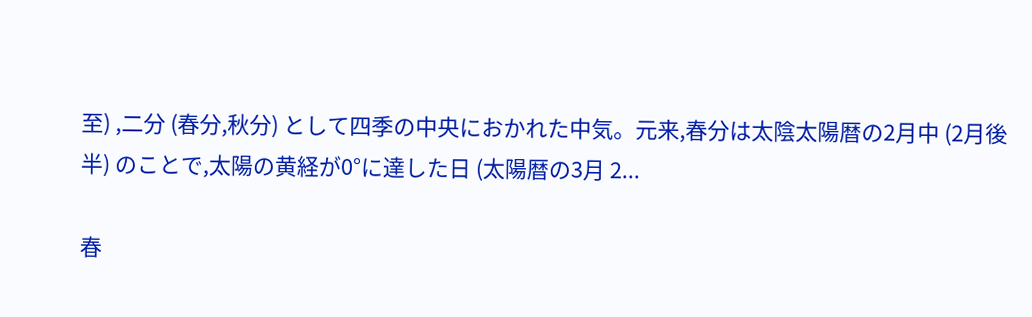至) ,二分 (春分,秋分) として四季の中央におかれた中気。元来,春分は太陰太陽暦の2月中 (2月後半) のことで,太陽の黄経が0°に達した日 (太陽暦の3月 2...

春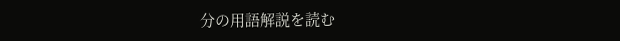分の用語解説を読む